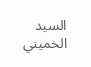السيد الخميني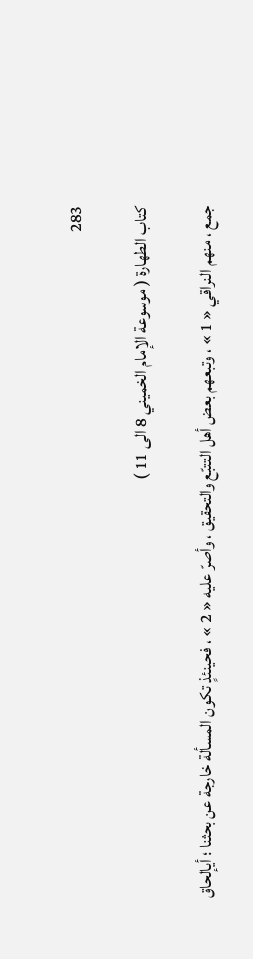283

كتاب الطهارة ( موسوعة الإمام الخميني 8 الى 11 )

جمع ، منهم النراقي « 1 » ، وتبعهم بعض أهل التتبّع والتحقيق ، وأصرّ عليه « 2 » ، فحينئذٍ تكون المسألة خارجة عن بحثنا ؛ أيإلحاق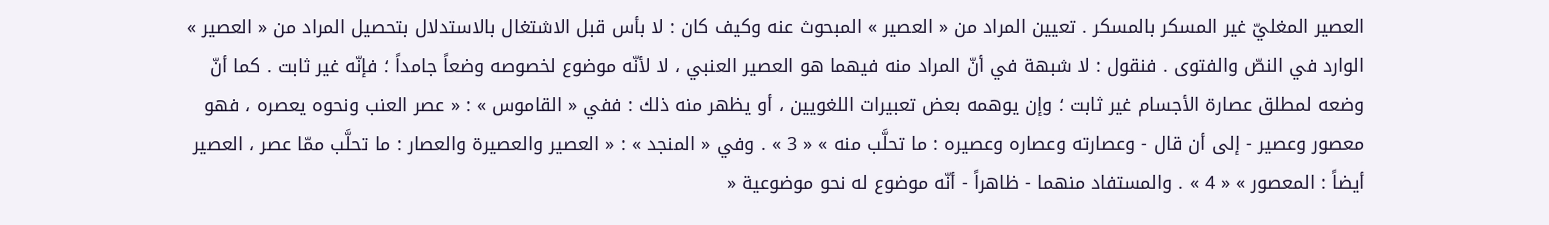العصير المغليّ غير المسكر بالمسكر . تعيين المراد من « العصير » المبحوث عنه وكيف كان : لا بأس قبل الاشتغال بالاستدلال بتحصيل المراد من « العصير » الوارد في النصّ والفتوى . فنقول : لا شبهة في أنّ المراد منه فيهما هو العصير العنبي ، لا لأنّه موضوع لخصوصه وضعاً جامداً ؛ فإنّه غير ثابت . كما أنّ وضعه لمطلق عصارة الأجسام غير ثابت ؛ وإن يوهمه بعض تعبيرات اللغويين ، أو يظهر منه ذلك : ففي « القاموس » : « عصر العنب ونحوه يعصره ، فهو معصور وعصير - إلى أن قال - وعصارته وعصاره وعصيره : ما تحلَّب منه » « 3 » . وفي « المنجد » : « العصير والعصيرة والعصار : ما تحلَّب ممّا عصر ، العصير أيضاً : المعصور » « 4 » . والمستفاد منهما - ظاهراً - أنّه موضوع له نحو موضوعية «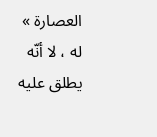العصارة » له ، لا أنّه يطلق عليه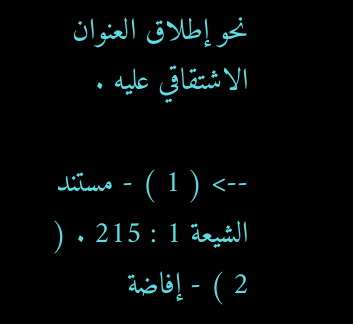نحو إطلاق العنوان الاشتقاقي عليه .

--> ( 1 ) - مستند الشيعة 1 : 215 . ( 2 ) - إفاضة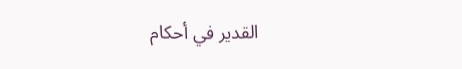القدير في أحكام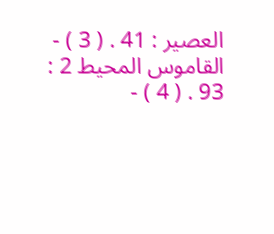العصير : 41 . ( 3 ) - القاموس المحيط 2 : 93 . ( 4 ) -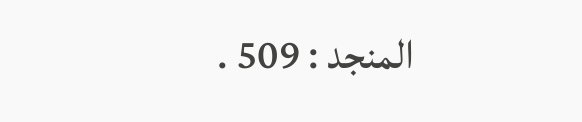المنجد : 509 .